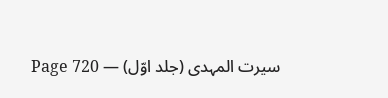سیرت المہدی (جلد اوّل) — Page 720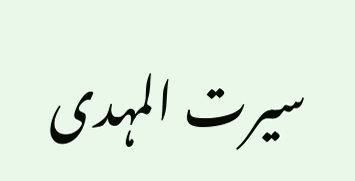سیرت المہدی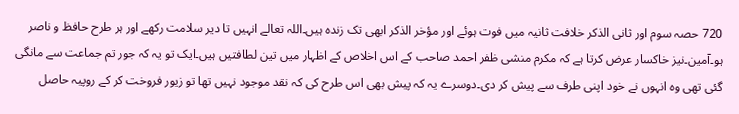720 حصہ سوم اور ثانی الذکر خلافت ثانیہ میں فوت ہوئے اور مؤخر الذکر ابھی تک زندہ ہیں۔اللہ تعالے انہیں تا دیر سلامت رکھے اور ہر طرح حافظ و ناصر ہو۔آمین۔نیز خاکسار عرض کرتا ہے کہ مکرم منشی ظفر احمد صاحب کے اس اخلاص کے اظہار میں تین لطافتیں ہیں۔ایک تو یہ کہ جور تم جماعت سے مانگی گئی تھی وہ انہوں نے خود اپنی طرف سے پیش کر دی۔دوسرے یہ کہ پیش بھی اس طرح کی کہ نقد موجود نہیں تھا تو زیور فروخت کر کے روپیہ حاصل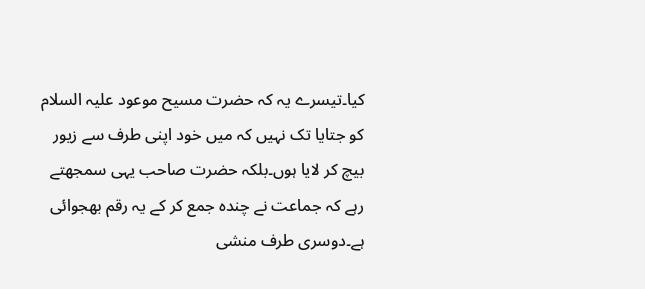کیا۔تیسرے یہ کہ حضرت مسیح موعود علیہ السلام کو جتایا تک نہیں کہ میں خود اپنی طرف سے زیور بیچ کر لایا ہوں۔بلکہ حضرت صاحب یہی سمجھتے رہے کہ جماعت نے چندہ جمع کر کے یہ رقم بھجوائی ہے۔دوسری طرف منشی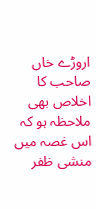اروڑے خاں صاحب کا اخلاص بھی ملاحظہ ہو کہ اس غصہ میں منشی ظفر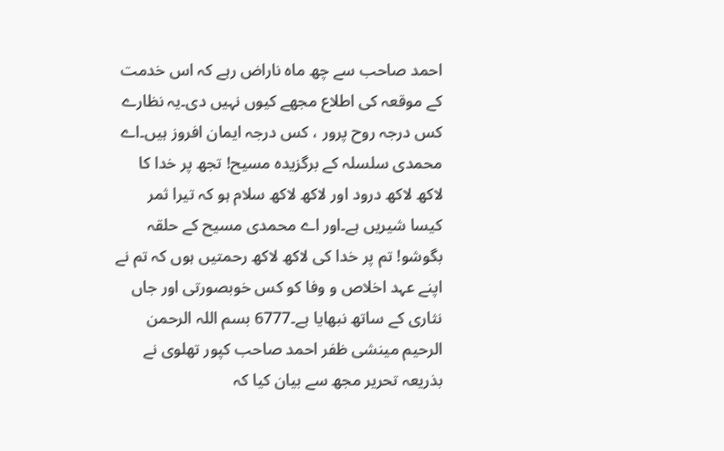احمد صاحب سے چھ ماہ ناراض رہے کہ اس خدمت کے موقعہ کی اطلاع مجھے کیوں نہیں دی۔یہ نظارے کس درجہ روح پرور ، کس درجہ ایمان افروز ہیں۔اے محمدی سلسلہ کے برگزیدہ مسیح! تجھ پر خدا کا لاکھ لاکھ درود اور لاکھ لاکھ سلام ہو کہ تیرا ثمر کیسا شیریں ہے۔اور اے محمدی مسیح کے حلقہ بگوشو! تم پر خدا کی لاکھ لاکھ رحمتیں ہوں کہ تم نے اپنے عہد اخلاص و وفا کو کس خوبصورتی اور جاں نثاری کے ساتھ نبھایا ہے۔6777 بسم اللہ الرحمن الرحیم مینشی ظفر احمد صاحب کپور تھلوی نے بذریعہ تحریر مجھ سے بیان کیا کہ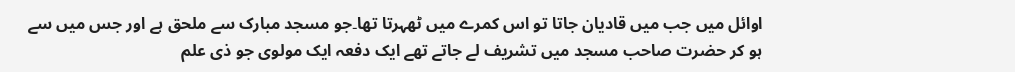اوائل میں جب میں قادیان جاتا تو اس کمرے میں ٹھہرتا تھا۔جو مسجد مبارک سے ملحق ہے اور جس میں سے ہو کر حضرت صاحب مسجد میں تشریف لے جاتے تھے ایک دفعہ ایک مولوی جو ذی علم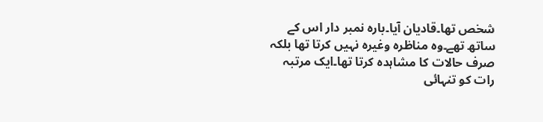شخص تھا۔قادیان آیا۔بارہ نمبر دار اس کے ساتھ تھے۔وہ مناظرہ وغیرہ نہیں کرتا تھا بلکہ صرف حالات کا مشاہدہ کرتا تھا۔ایک مرتبہ رات کو تنہائی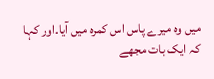میں وہ میرے پاس اس کمرہ میں آیا۔اور کہا کہ ایک بات مجھے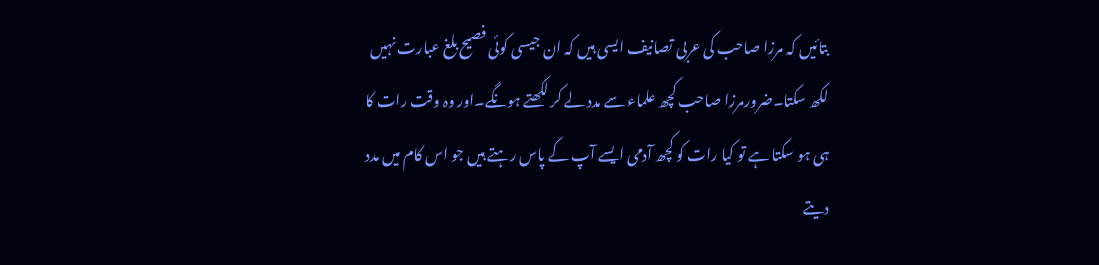بتائیں کہ مرزا صاحب کی عربی تصانیف ایسی ہیں کہ ان جیسی کوئی فصیح بلغ عبارت نہیں لکھ سکتا۔ضرورمرزا صاحب کچھ علماء سے مدد لے کر لکھتے ہونگے۔اور وہ وقت رات کا ہی ہو سکتا ہے تو کیا رات کو کچھ آدمی ایسے آپ کے پاس رہتے ہیں جو اس کام میں مدد دیتے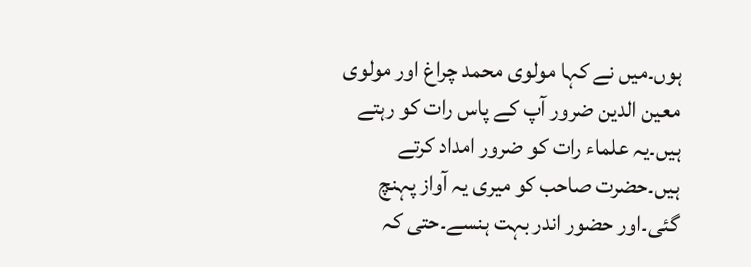ہوں۔میں نے کہا مولوی محمد چراغ اور مولوی معین الدین ضرور آپ کے پاس رات کو رہتے ہیں۔یہ علماء رات کو ضرور امداد کرتے ہیں۔حضرت صاحب کو میری یہ آواز پہنچ گئی۔اور حضور اندر بہت ہنسے۔حتی کہ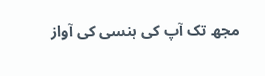مجھ تک آپ کی ہنسی کی آواز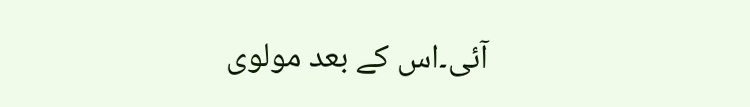آئی۔اس کے بعد مولوی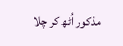مذکور اُٹھ کر چلا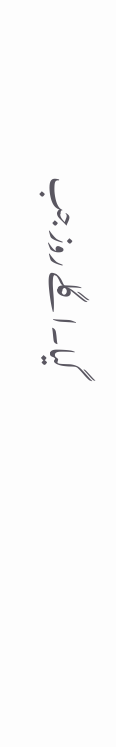گیا۔اگلے روز جب